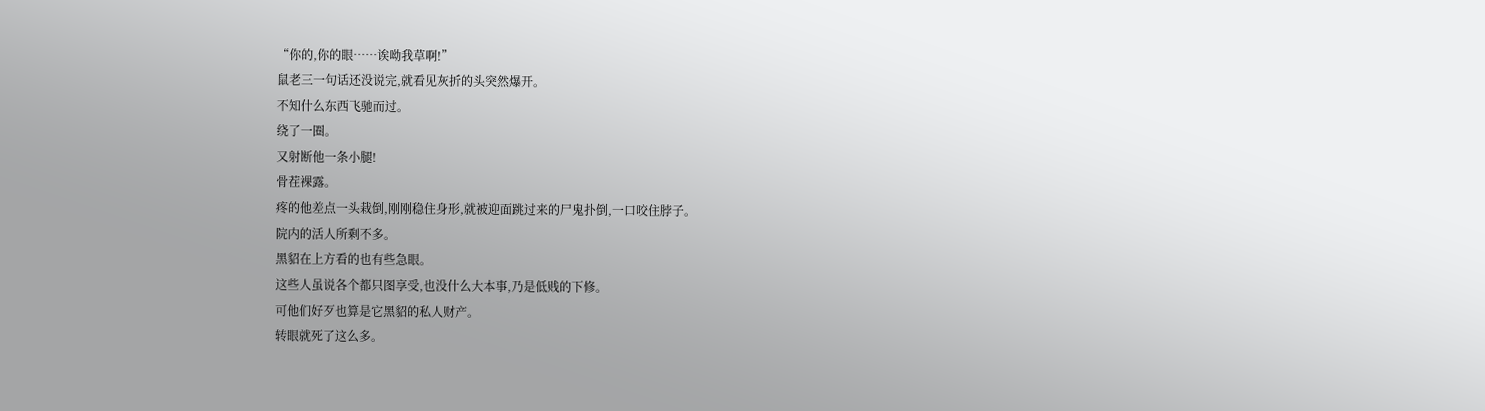“你的,你的眼……诶呦我草啊!”
鼠老三一句话还没说完,就看见灰折的头突然爆开。
不知什么东西飞驰而过。
绕了一圈。
又射断他一条小腿!
骨茬裸露。
疼的他差点一头栽倒,刚刚稳住身形,就被迎面跳过来的尸鬼扑倒,一口咬住脖子。
院内的活人所剩不多。
黑貂在上方看的也有些急眼。
这些人虽说各个都只图享受,也没什么大本事,乃是低贱的下修。
可他们好歹也算是它黑貂的私人财产。
转眼就死了这么多。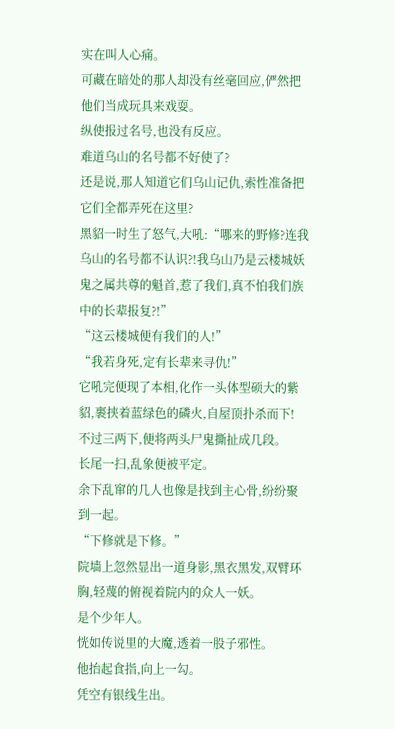实在叫人心痛。
可藏在暗处的那人却没有丝毫回应,俨然把他们当成玩具来戏耍。
纵使报过名号,也没有反应。
难道乌山的名号都不好使了?
还是说,那人知道它们乌山记仇,索性准备把它们全都弄死在这里?
黑貂一时生了怒气,大吼:“哪来的野修?连我乌山的名号都不认识?!我乌山乃是云楼城妖鬼之属共尊的魁首,惹了我们,真不怕我们族中的长辈报复?!”
“这云楼城便有我们的人!”
“我若身死,定有长辈来寻仇!”
它吼完便现了本相,化作一头体型硕大的紫貂,裹挟着蓝绿色的磷火,自屋顶扑杀而下!
不过三两下,便将两头尸鬼撕扯成几段。
长尾一扫,乱象便被平定。
余下乱窜的几人也像是找到主心骨,纷纷聚到一起。
“下修就是下修。”
院墙上忽然显出一道身影,黑衣黑发,双臂环胸,轻蔑的俯视着院内的众人一妖。
是个少年人。
恍如传说里的大魔,透着一股子邪性。
他抬起食指,向上一勾。
凭空有银线生出。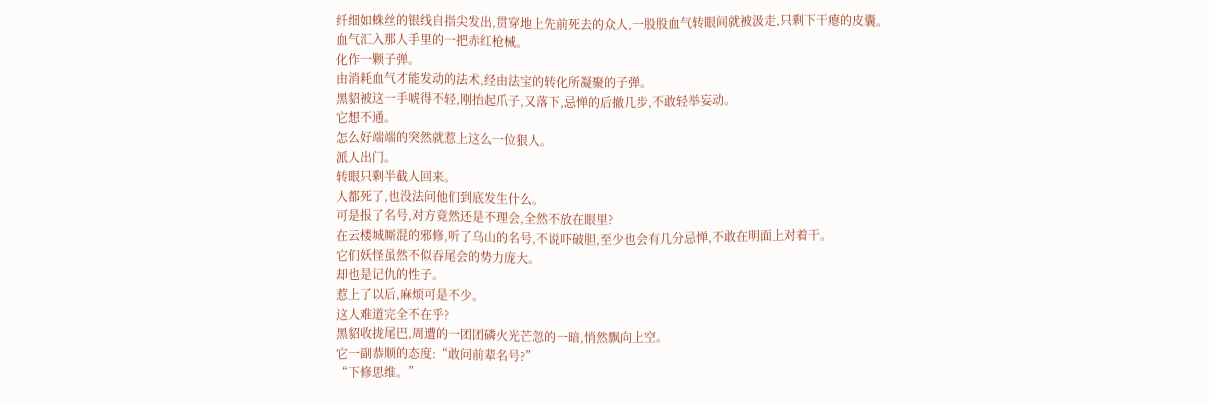纤细如蛛丝的银线自指尖发出,贯穿地上先前死去的众人,一股股血气转眼间就被汲走,只剩下干瘪的皮囊。
血气汇入那人手里的一把赤红枪械。
化作一颗子弹。
由消耗血气才能发动的法术,经由法宝的转化所凝聚的子弹。
黑貂被这一手唬得不轻,刚抬起爪子,又落下,忌惮的后撤几步,不敢轻举妄动。
它想不通。
怎么好端端的突然就惹上这么一位狠人。
派人出门。
转眼只剩半截人回来。
人都死了,也没法问他们到底发生什么。
可是报了名号,对方竟然还是不理会,全然不放在眼里?
在云楼城厮混的邪修,听了乌山的名号,不说吓破胆,至少也会有几分忌惮,不敢在明面上对着干。
它们妖怪虽然不似吞尾会的势力庞大。
却也是记仇的性子。
惹上了以后,麻烦可是不少。
这人难道完全不在乎?
黑貂收拢尾巴,周遭的一团团磷火光芒忽的一暗,悄然飘向上空。
它一副恭顺的态度:“敢问前辈名号?”
“下修思维。”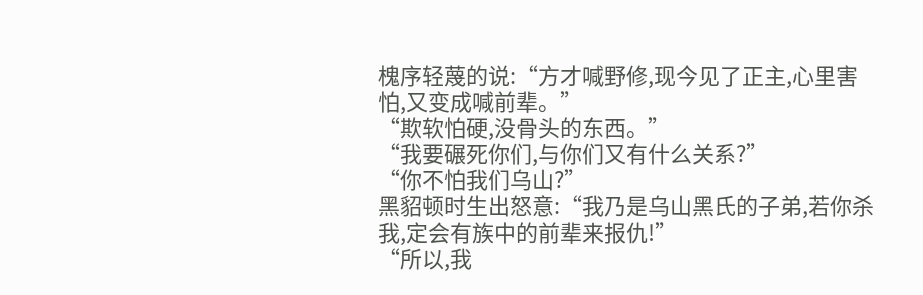槐序轻蔑的说:“方才喊野修,现今见了正主,心里害怕,又变成喊前辈。”
“欺软怕硬,没骨头的东西。”
“我要碾死你们,与你们又有什么关系?”
“你不怕我们乌山?”
黑貂顿时生出怒意:“我乃是乌山黑氏的子弟,若你杀我,定会有族中的前辈来报仇!”
“所以,我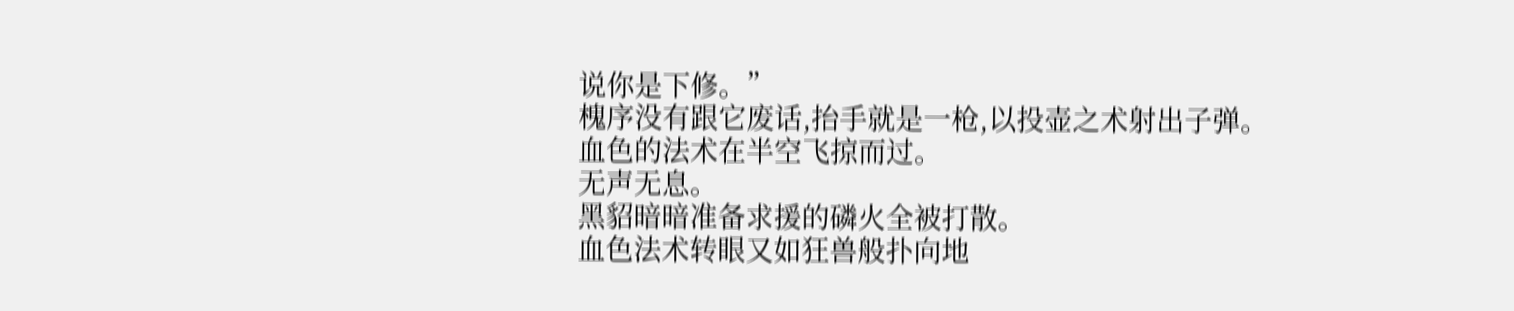说你是下修。”
槐序没有跟它废话,抬手就是一枪,以投壶之术射出子弹。
血色的法术在半空飞掠而过。
无声无息。
黑貂暗暗准备求援的磷火全被打散。
血色法术转眼又如狂兽般扑向地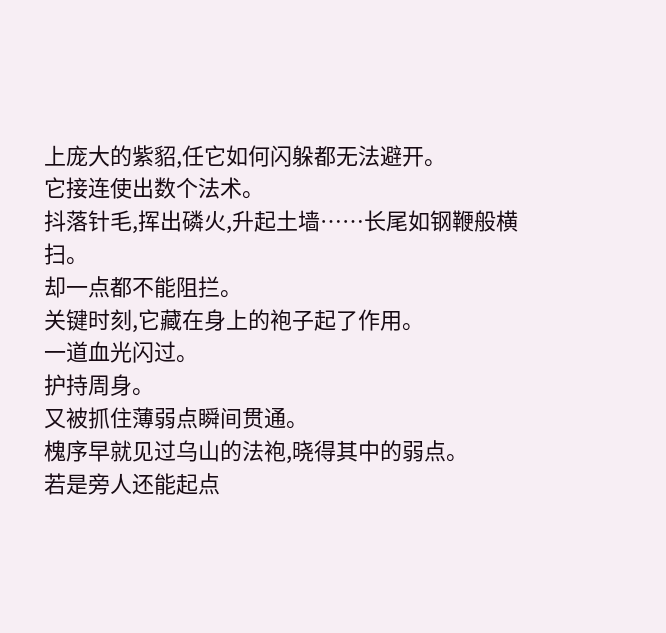上庞大的紫貂,任它如何闪躲都无法避开。
它接连使出数个法术。
抖落针毛,挥出磷火,升起土墙……长尾如钢鞭般横扫。
却一点都不能阻拦。
关键时刻,它藏在身上的袍子起了作用。
一道血光闪过。
护持周身。
又被抓住薄弱点瞬间贯通。
槐序早就见过乌山的法袍,晓得其中的弱点。
若是旁人还能起点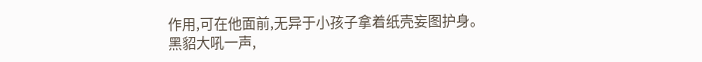作用,可在他面前,无异于小孩子拿着纸壳妄图护身。
黑貂大吼一声,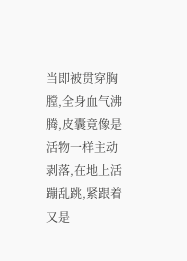当即被贯穿胸膛,全身血气沸腾,皮囊竟像是活物一样主动剥落,在地上活蹦乱跳,紧跟着又是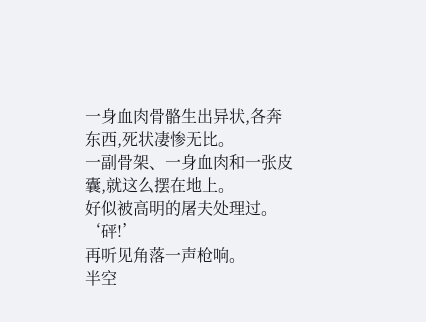一身血肉骨骼生出异状,各奔东西,死状凄惨无比。
一副骨架、一身血肉和一张皮囊,就这么摆在地上。
好似被高明的屠夫处理过。
‘砰!’
再听见角落一声枪响。
半空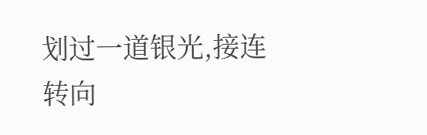划过一道银光,接连转向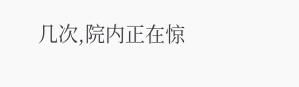几次,院内正在惊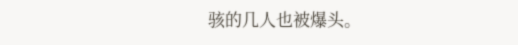骇的几人也被爆头。